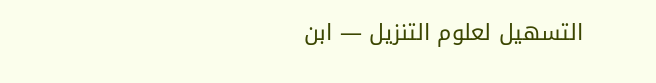التسهيل لعلوم التنزيل — ابن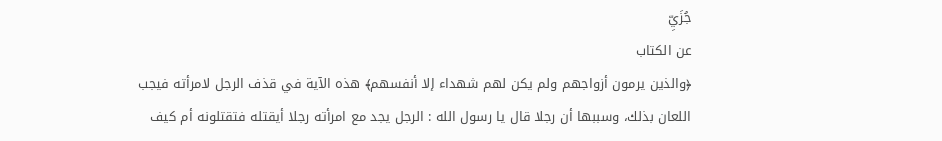جُزَيِّ
عن الكتاب
﴿والذين يرمون أزواجهم ولم يكن لهم شهداء إلا أنفسهم﴾ هذه الآية في قذف الرجل لامرأته فيجب اللعان بذلك، وسببها أن رجلا قال يا رسول الله : الرجل يجد مع امرأته رجلا أيقتله فتقتلونه أم كيف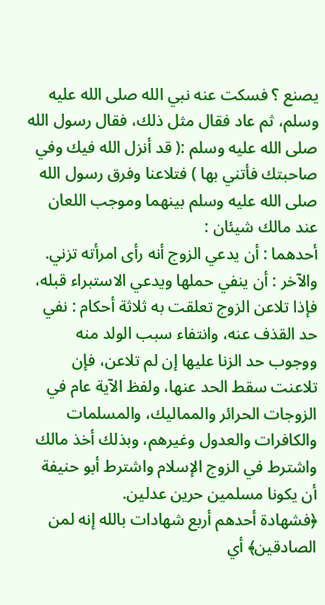يصنع ؟ فسكت عنه نبي الله صلى الله عليه وسلم، ثم عاد فقال مثل ذلك، فقال رسول الله صلى الله عليه وسلم :( قد أنزل الله فيك وفي صاحبتك فأتني بها ) فتلاعنا وفرق رسول الله صلى الله عليه وسلم بينهما وموجب اللعان عند مالك شيئان :
أحدهما : أن يدعي الزوج أنه رأى امرأته تزني.
والآخر : أن ينفي حملها ويدعي الاستبراء قبله، فإذا تلاعن الزوج تعلقت به ثلاثة أحكام : نفي حد القذف عنه، وانتفاء سبب الولد منه ووجوب حد الزنا عليها إن لم تلاعن، فإن تلاعنت سقط الحد عنها، ولفظ الآية عام في الزوجات الحرائر والمماليك، والمسلمات والكافرات والعدول وغيرهم، وبذلك أخذ مالك واشترط في الزوج الإسلام واشترط أبو حنيفة أن يكونا مسلمين حرين عدلين.
﴿فشهادة أحدهم أربع شهادات بالله إنه لمن الصادقين﴾ أي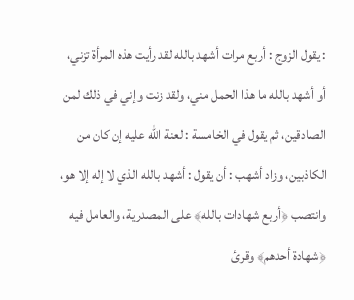: يقول الزوج : أربع مرات أشهد بالله لقد رأيت هذه المرأة تزني، أو أشهد بالله ما هذا الحمل مني، ولقد زنت وإني في ذلك لمن الصادقين، ثم يقول في الخامسة : لعنة الله عليه إن كان من الكاذبين، وزاد أشهب : أن يقول : أشهد بالله الذي لا إله إلا هو، وانتصب ﴿أربع شهادات بالله﴾ على المصدرية، والعامل فيه ﴿شهادة أحدهم﴾ وقرئ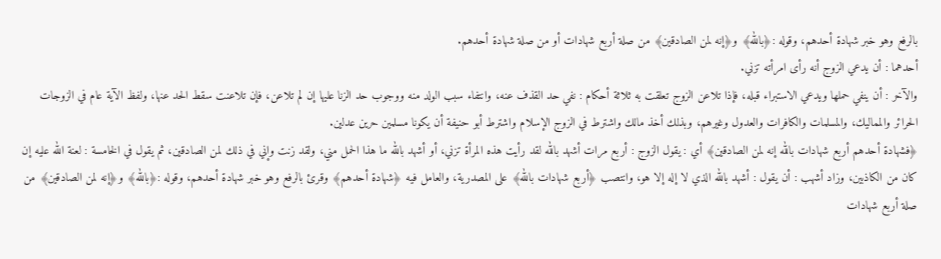بالرفع وهو خبر شهادة أحدهم، وقوله :﴿بالله﴾ و﴿إنه لمن الصادقين﴾ من صلة أربع شهادات أو من صلة شهادة أحدهم.
أحدهما : أن يدعي الزوج أنه رأى امرأته تزني.
والآخر : أن ينفي حملها ويدعي الاستبراء قبله، فإذا تلاعن الزوج تعلقت به ثلاثة أحكام : نفي حد القذف عنه، وانتفاء سبب الولد منه ووجوب حد الزنا عليها إن لم تلاعن، فإن تلاعنت سقط الحد عنها، ولفظ الآية عام في الزوجات الحرائر والمماليك، والمسلمات والكافرات والعدول وغيرهم، وبذلك أخذ مالك واشترط في الزوج الإسلام واشترط أبو حنيفة أن يكونا مسلمين حرين عدلين.
﴿فشهادة أحدهم أربع شهادات بالله إنه لمن الصادقين﴾ أي : يقول الزوج : أربع مرات أشهد بالله لقد رأيت هذه المرأة تزني، أو أشهد بالله ما هذا الحمل مني، ولقد زنت وإني في ذلك لمن الصادقين، ثم يقول في الخامسة : لعنة الله عليه إن كان من الكاذبين، وزاد أشهب : أن يقول : أشهد بالله الذي لا إله إلا هو، وانتصب ﴿أربع شهادات بالله﴾ على المصدرية، والعامل فيه ﴿شهادة أحدهم﴾ وقرئ بالرفع وهو خبر شهادة أحدهم، وقوله :﴿بالله﴾ و﴿إنه لمن الصادقين﴾ من صلة أربع شهادات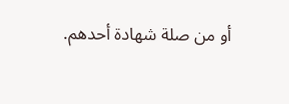أو من صلة شهادة أحدهم.